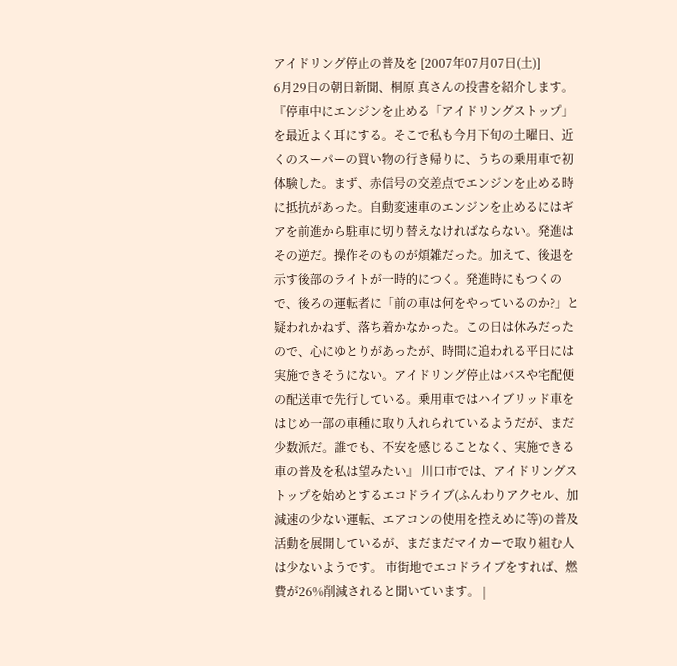アイドリング停止の普及を [2007年07月07日(土)]
6月29日の朝日新聞、桐原 真さんの投書を紹介します。『停車中にエンジンを止める「アイドリングストップ」を最近よく耳にする。そこで私も今月下旬の土曜日、近くのスーパーの買い物の行き帰りに、うちの乗用車で初体験した。まず、赤信号の交差点でエンジンを止める時に抵抗があった。自動変速車のエンジンを止めるにはギアを前進から駐車に切り替えなければならない。発進はその逆だ。操作そのものが煩雑だった。加えて、後退を示す後部のライトが一時的につく。発進時にもつくので、後ろの運転者に「前の車は何をやっているのか?」と疑われかねず、落ち着かなかった。この日は休みだったので、心にゆとりがあったが、時間に追われる平日には実施できそうにない。アイドリング停止はバスや宅配便の配送車で先行している。乗用車ではハイブリッド車をはじめ一部の車種に取り入れられているようだが、まだ少数派だ。誰でも、不安を感じることなく、実施できる車の普及を私は望みたい』 川口市では、アイドリングストップを始めとするエコドライブ(ふんわりアクセル、加減速の少ない運転、エアコンの使用を控えめに等)の普及活動を展開しているが、まだまだマイカーで取り組む人は少ないようです。 市街地でエコドライブをすれば、燃費が26%削減されると聞いています。 |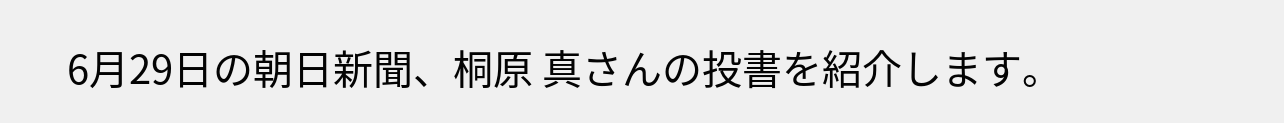6月29日の朝日新聞、桐原 真さんの投書を紹介します。